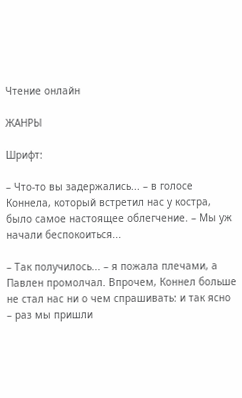Чтение онлайн

ЖАНРЫ

Шрифт:

– Что-то вы задержались... – в голосе Коннела, который встретил нас у костра, было самое настоящее облегчение. – Мы уж начали беспокоиться...

– Так получилось... – я пожала плечами, а Павлен промолчал. Впрочем, Коннел больше не стал нас ни о чем спрашивать: и так ясно – раз мы пришли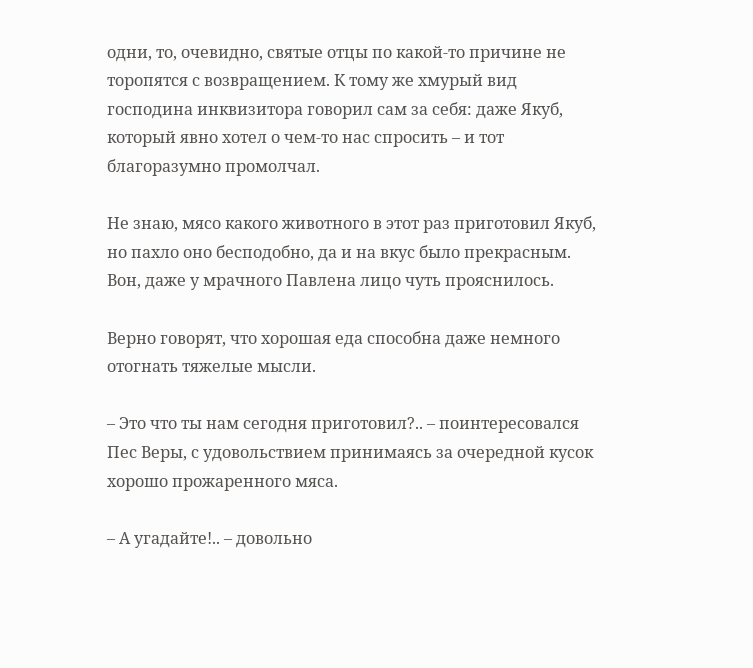одни, то, очевидно, святые отцы по какой-то причине не торопятся с возвращением. К тому же хмурый вид господина инквизитора говорил сам за себя: даже Якуб, который явно хотел о чем-то нас спросить – и тот благоразумно промолчал.

Не знаю, мясо какого животного в этот раз приготовил Якуб, но пахло оно бесподобно, да и на вкус было прекрасным. Вон, даже у мрачного Павлена лицо чуть прояснилось.

Верно говорят, что хорошая еда способна даже немного отогнать тяжелые мысли.

– Это что ты нам сегодня приготовил?.. – поинтересовался Пес Веры, с удовольствием принимаясь за очередной кусок хорошо прожаренного мяса.

– А угадайте!.. – довольно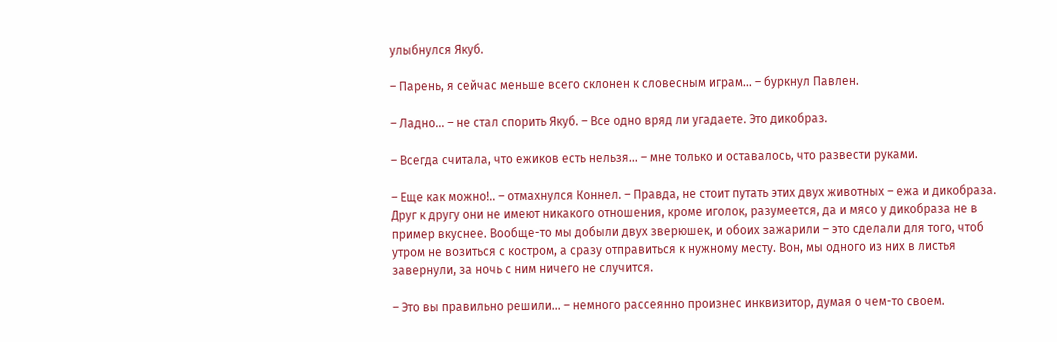улыбнулся Якуб.

– Парень, я сейчас меньше всего склонен к словесным играм... – буркнул Павлен.

– Ладно... – не стал спорить Якуб. – Все одно вряд ли угадаете. Это дикобраз.

– Всегда считала, что ежиков есть нельзя... – мне только и оставалось, что развести руками.

– Еще как можно!.. – отмахнулся Коннел. – Правда, не стоит путать этих двух животных – ежа и дикобраза. Друг к другу они не имеют никакого отношения, кроме иголок, разумеется, да и мясо у дикобраза не в пример вкуснее. Вообще-то мы добыли двух зверюшек, и обоих зажарили – это сделали для того, чтоб утром не возиться с костром, а сразу отправиться к нужному месту. Вон, мы одного из них в листья завернули, за ночь с ним ничего не случится.

– Это вы правильно решили... – немного рассеянно произнес инквизитор, думая о чем-то своем.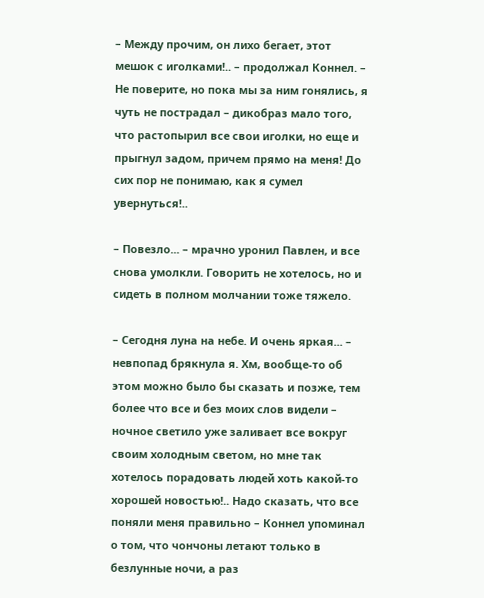– Между прочим, он лихо бегает, этот мешок с иголками!.. – продолжал Коннел. – Не поверите, но пока мы за ним гонялись, я чуть не пострадал – дикобраз мало того, что растопырил все свои иголки, но еще и прыгнул задом, причем прямо на меня! До сих пор не понимаю, как я сумел увернуться!..

– Повезло... – мрачно уронил Павлен, и все снова умолкли. Говорить не хотелось, но и сидеть в полном молчании тоже тяжело.

– Сегодня луна на небе. И очень яркая... – невпопад брякнула я. Хм, вообще-то об этом можно было бы сказать и позже, тем более что все и без моих слов видели – ночное светило уже заливает все вокруг своим холодным светом, но мне так хотелось порадовать людей хоть какой-то хорошей новостью!.. Надо сказать, что все поняли меня правильно – Коннел упоминал о том, что чончоны летают только в безлунные ночи, а раз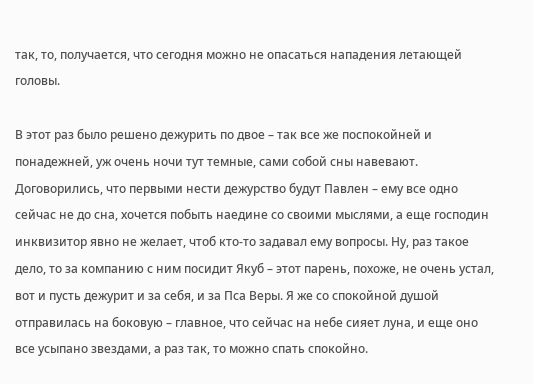так, то, получается, что сегодня можно не опасаться нападения летающей головы.

В этот раз было решено дежурить по двое – так все же поспокойней и понадежней, уж очень ночи тут темные, сами собой сны навевают. Договорились, что первыми нести дежурство будут Павлен – ему все одно сейчас не до сна, хочется побыть наедине со своими мыслями, а еще господин инквизитор явно не желает, чтоб кто-то задавал ему вопросы. Ну, раз такое дело, то за компанию с ним посидит Якуб – этот парень, похоже, не очень устал, вот и пусть дежурит и за себя, и за Пса Веры. Я же со спокойной душой отправилась на боковую – главное, что сейчас на небе сияет луна, и еще оно все усыпано звездами, а раз так, то можно спать спокойно.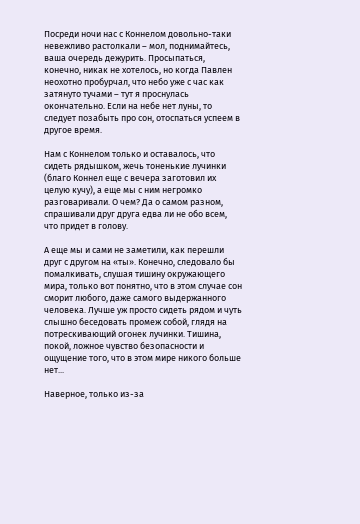Посреди ночи нас с Коннелом довольно-таки невежливо растолкали – мол, поднимайтесь, ваша очередь дежурить. Просыпаться, конечно, никак не хотелось, но когда Павлен неохотно пробурчал, что небо уже с час как затянуто тучами – тут я проснулась окончательно. Если на небе нет луны, то следует позабыть про сон, отоспаться успеем в другое время.

Нам с Коннелом только и оставалось, что сидеть рядышком, жечь тоненькие лучинки (благо Коннел еще с вечера заготовил их целую кучу), а еще мы с ним негромко разговаривали. О чем? Да о самом разном, спрашивали друг друга едва ли не обо всем, что придет в голову.

А еще мы и сами не заметили, как перешли друг с другом на «ты». Конечно, следовало бы помалкивать, слушая тишину окружающего мира, только вот понятно, что в этом случае сон сморит любого, даже самого выдержанного человека. Лучше уж просто сидеть рядом и чуть слышно беседовать промеж собой, глядя на потрескивающий огонек лучинки. Тишина, покой, ложное чувство безопасности и ощущение того, что в этом мире никого больше нет...

Наверное, только из-за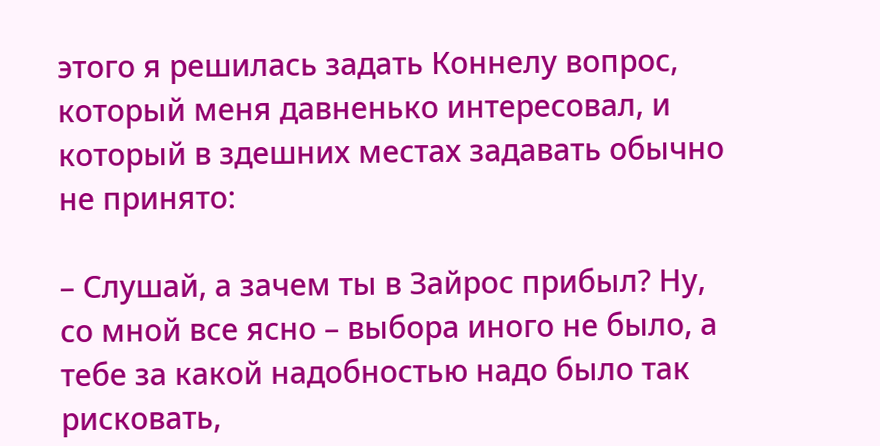этого я решилась задать Коннелу вопрос, который меня давненько интересовал, и который в здешних местах задавать обычно не принято:

– Слушай, а зачем ты в Зайрос прибыл? Ну, со мной все ясно – выбора иного не было, а тебе за какой надобностью надо было так рисковать,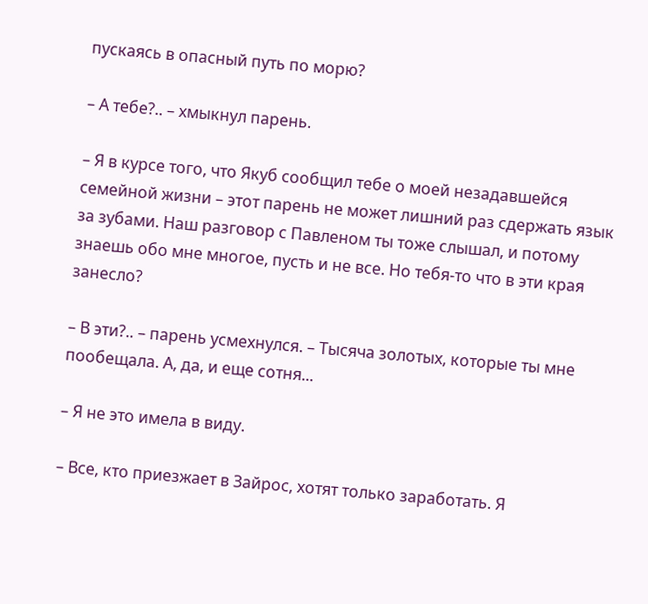пускаясь в опасный путь по морю?

– А тебе?.. – хмыкнул парень.

– Я в курсе того, что Якуб сообщил тебе о моей незадавшейся семейной жизни – этот парень не может лишний раз сдержать язык за зубами. Наш разговор с Павленом ты тоже слышал, и потому знаешь обо мне многое, пусть и не все. Но тебя-то что в эти края занесло?

– В эти?.. – парень усмехнулся. – Тысяча золотых, которые ты мне пообещала. А, да, и еще сотня...

– Я не это имела в виду.

– Все, кто приезжает в Зайрос, хотят только заработать. Я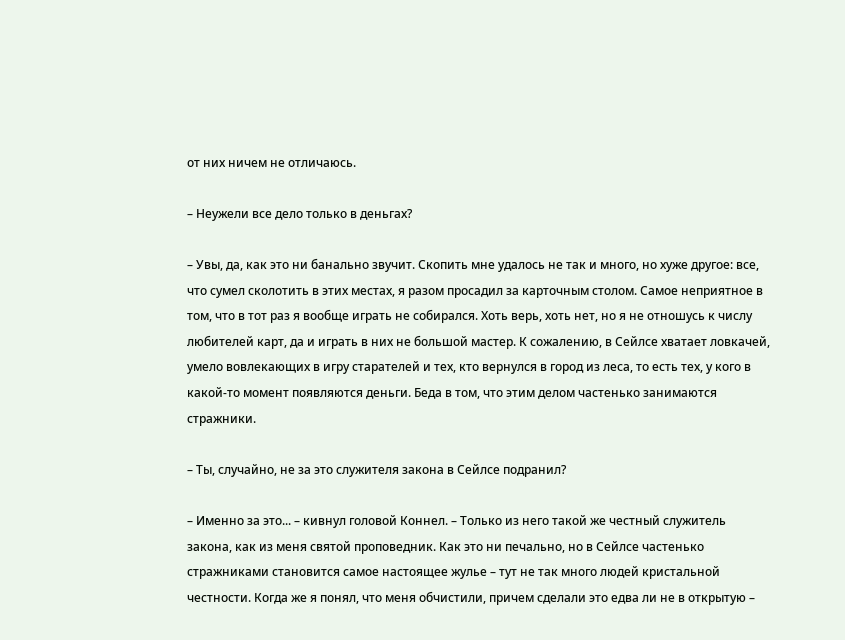от них ничем не отличаюсь.

– Неужели все дело только в деньгах?

– Увы, да, как это ни банально звучит. Скопить мне удалось не так и много, но хуже другое: все, что сумел сколотить в этих местах, я разом просадил за карточным столом. Самое неприятное в том, что в тот раз я вообще играть не собирался. Хоть верь, хоть нет, но я не отношусь к числу любителей карт, да и играть в них не большой мастер. К сожалению, в Сейлсе хватает ловкачей, умело вовлекающих в игру старателей и тех, кто вернулся в город из леса, то есть тех, у кого в какой-то момент появляются деньги. Беда в том, что этим делом частенько занимаются стражники.

– Ты, случайно, не за это служителя закона в Сейлсе подранил?

– Именно за это... – кивнул головой Коннел. – Только из него такой же честный служитель закона, как из меня святой проповедник. Как это ни печально, но в Сейлсе частенько стражниками становится самое настоящее жулье – тут не так много людей кристальной честности. Когда же я понял, что меня обчистили, причем сделали это едва ли не в открытую –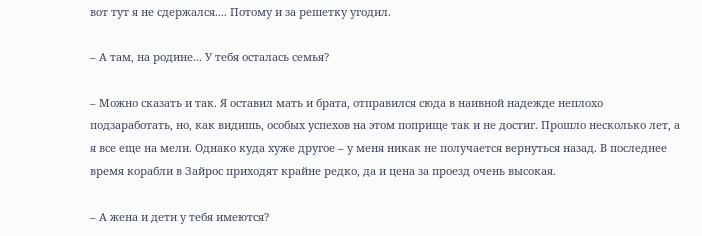вот тут я не сдержался.... Потому и за решетку угодил.

– А там, на родине... У тебя осталась семья?

– Можно сказать и так. Я оставил мать и брата, отправился сюда в наивной надежде неплохо подзаработать, но, как видишь, особых успехов на этом поприще так и не достиг. Прошло несколько лет, а я все еще на мели. Однако куда хуже другое – у меня никак не получается вернуться назад. В последнее время корабли в Зайрос приходят крайне редко, да и цена за проезд очень высокая.

– А жена и дети у тебя имеются?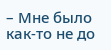– Мне было как-то не до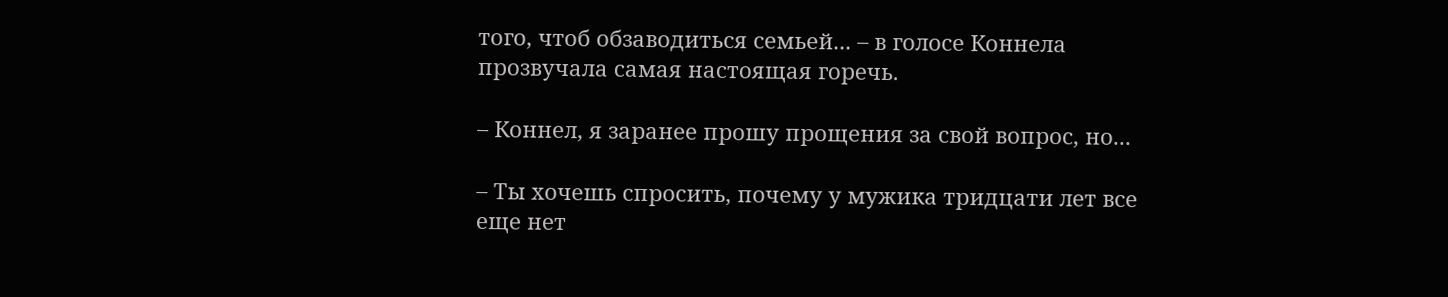того, чтоб обзаводиться семьей... – в голосе Коннела прозвучала самая настоящая горечь.

– Коннел, я заранее прошу прощения за свой вопрос, но...

– Ты хочешь спросить, почему у мужика тридцати лет все еще нет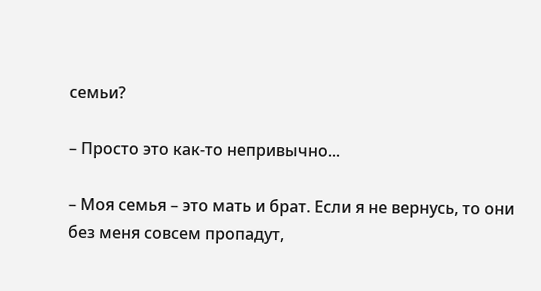семьи?

– Просто это как-то непривычно...

– Моя семья – это мать и брат. Если я не вернусь, то они без меня совсем пропадут,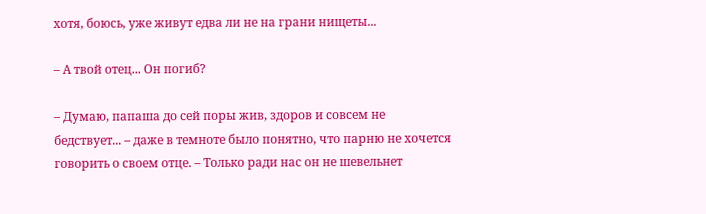хотя, боюсь, уже живут едва ли не на грани нищеты...

– А твой отец... Он погиб?

– Думаю, папаша до сей поры жив, здоров и совсем не бедствует... – даже в темноте было понятно, что парню не хочется говорить о своем отце. – Только ради нас он не шевельнет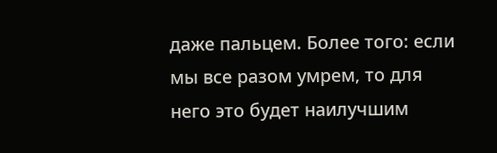даже пальцем. Более того: если мы все разом умрем, то для него это будет наилучшим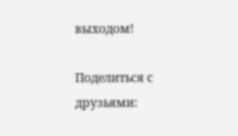выходом!

Поделиться с друзьями: